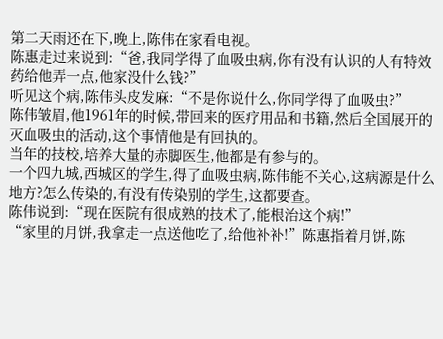第二天雨还在下,晚上,陈伟在家看电视。
陈惠走过来说到:“爸,我同学得了血吸虫病,你有没有认识的人有特效药给他弄一点,他家没什么钱?”
听见这个病,陈伟头皮发麻:“不是你说什么,你同学得了血吸虫?”
陈伟皱眉,他1961年的时候,带回来的医疗用品和书籍,然后全国展开的灭血吸虫的活动,这个事情他是有回执的。
当年的技校,培养大量的赤脚医生,他都是有参与的。
一个四九城,西城区的学生,得了血吸虫病,陈伟能不关心,这病源是什么地方?怎么传染的,有没有传染别的学生,这都要查。
陈伟说到:“现在医院有很成熟的技术了,能根治这个病!”
“家里的月饼,我拿走一点送他吃了,给他补补!”陈惠指着月饼,陈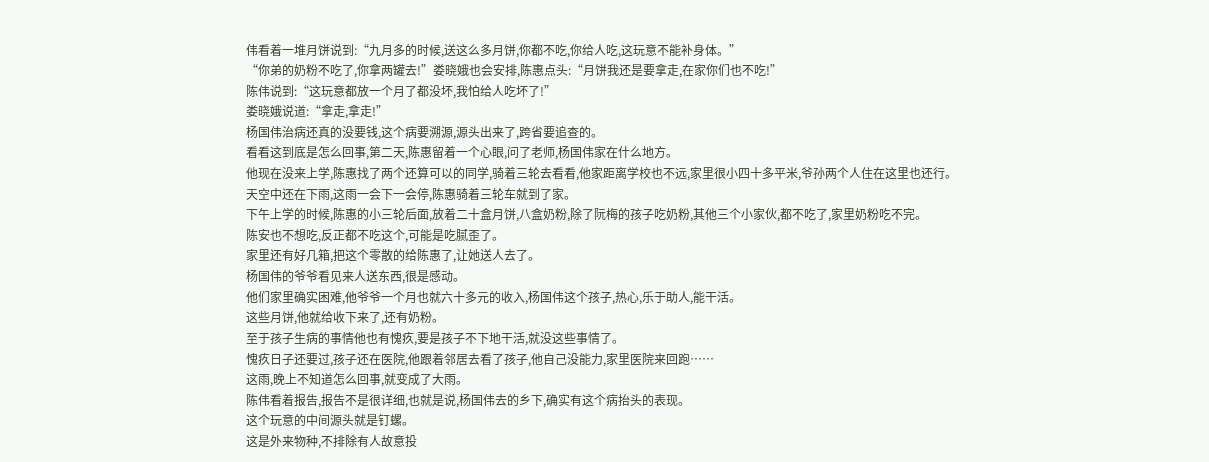伟看着一堆月饼说到:“九月多的时候,送这么多月饼,你都不吃,你给人吃,这玩意不能补身体。”
“你弟的奶粉不吃了,你拿两罐去!”娄晓娥也会安排,陈惠点头:“月饼我还是要拿走,在家你们也不吃!”
陈伟说到:“这玩意都放一个月了都没坏,我怕给人吃坏了!”
娄晓娥说道:“拿走,拿走!”
杨国伟治病还真的没要钱,这个病要溯源,源头出来了,跨省要追查的。
看看这到底是怎么回事,第二天,陈惠留着一个心眼,问了老师,杨国伟家在什么地方。
他现在没来上学,陈惠找了两个还算可以的同学,骑着三轮去看看,他家距离学校也不远,家里很小四十多平米,爷孙两个人住在这里也还行。
天空中还在下雨,这雨一会下一会停,陈惠骑着三轮车就到了家。
下午上学的时候,陈惠的小三轮后面,放着二十盒月饼,八盒奶粉,除了阮梅的孩子吃奶粉,其他三个小家伙,都不吃了,家里奶粉吃不完。
陈安也不想吃,反正都不吃这个,可能是吃腻歪了。
家里还有好几箱,把这个零散的给陈惠了,让她送人去了。
杨国伟的爷爷看见来人送东西,很是感动。
他们家里确实困难,他爷爷一个月也就六十多元的收入,杨国伟这个孩子,热心,乐于助人,能干活。
这些月饼,他就给收下来了,还有奶粉。
至于孩子生病的事情他也有愧疚,要是孩子不下地干活,就没这些事情了。
愧疚日子还要过,孩子还在医院,他跟着邻居去看了孩子,他自己没能力,家里医院来回跑……
这雨,晚上不知道怎么回事,就变成了大雨。
陈伟看着报告,报告不是很详细,也就是说,杨国伟去的乡下,确实有这个病抬头的表现。
这个玩意的中间源头就是钉螺。
这是外来物种,不排除有人故意投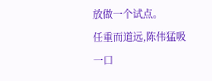放做一个试点。
任重而道远,陈伟猛吸一口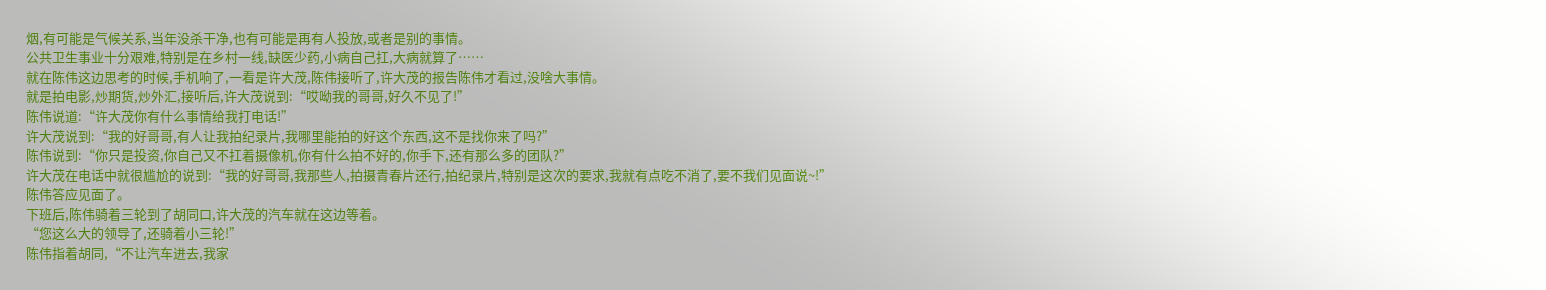烟,有可能是气候关系,当年没杀干净,也有可能是再有人投放,或者是别的事情。
公共卫生事业十分艰难,特别是在乡村一线,缺医少药,小病自己扛,大病就算了……
就在陈伟这边思考的时候,手机响了,一看是许大茂,陈伟接听了,许大茂的报告陈伟才看过,没啥大事情。
就是拍电影,炒期货,炒外汇,接听后,许大茂说到:“哎呦我的哥哥,好久不见了!”
陈伟说道:“许大茂你有什么事情给我打电话!”
许大茂说到:“我的好哥哥,有人让我拍纪录片,我哪里能拍的好这个东西,这不是找你来了吗?”
陈伟说到:“你只是投资,你自己又不扛着摄像机,你有什么拍不好的,你手下,还有那么多的团队?”
许大茂在电话中就很尴尬的说到:“我的好哥哥,我那些人,拍摄青春片还行,拍纪录片,特别是这次的要求,我就有点吃不消了,要不我们见面说~!”
陈伟答应见面了。
下班后,陈伟骑着三轮到了胡同口,许大茂的汽车就在这边等着。
“您这么大的领导了,还骑着小三轮!”
陈伟指着胡同,“不让汽车进去,我家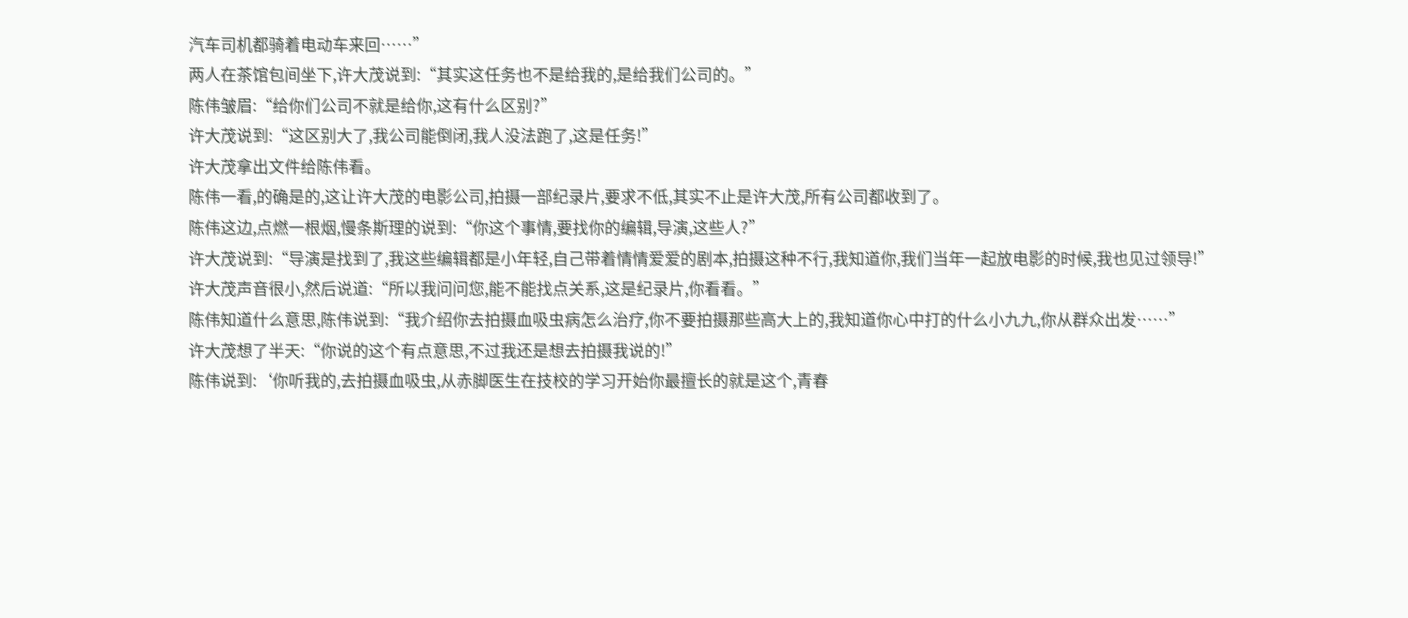汽车司机都骑着电动车来回……”
两人在茶馆包间坐下,许大茂说到:“其实这任务也不是给我的,是给我们公司的。”
陈伟皱眉:“给你们公司不就是给你,这有什么区别?”
许大茂说到:“这区别大了,我公司能倒闭,我人没法跑了,这是任务!”
许大茂拿出文件给陈伟看。
陈伟一看,的确是的,这让许大茂的电影公司,拍摄一部纪录片,要求不低,其实不止是许大茂,所有公司都收到了。
陈伟这边,点燃一根烟,慢条斯理的说到:“你这个事情,要找你的编辑,导演,这些人?”
许大茂说到:“导演是找到了,我这些编辑都是小年轻,自己带着情情爱爱的剧本,拍摄这种不行,我知道你,我们当年一起放电影的时候,我也见过领导!”
许大茂声音很小,然后说道:“所以我问问您,能不能找点关系,这是纪录片,你看看。”
陈伟知道什么意思,陈伟说到:“我介绍你去拍摄血吸虫病怎么治疗,你不要拍摄那些高大上的,我知道你心中打的什么小九九,你从群众出发……”
许大茂想了半天:“你说的这个有点意思,不过我还是想去拍摄我说的!”
陈伟说到:‘你听我的,去拍摄血吸虫,从赤脚医生在技校的学习开始你最擅长的就是这个,青春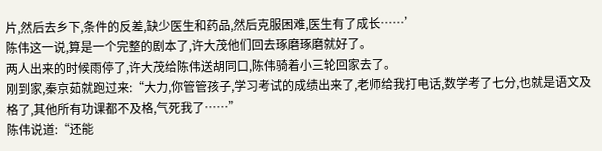片,然后去乡下,条件的反差,缺少医生和药品,然后克服困难,医生有了成长……’
陈伟这一说,算是一个完整的剧本了,许大茂他们回去琢磨琢磨就好了。
两人出来的时候雨停了,许大茂给陈伟送胡同口,陈伟骑着小三轮回家去了。
刚到家,秦京茹就跑过来:“大力,你管管孩子,学习考试的成绩出来了,老师给我打电话,数学考了七分,也就是语文及格了,其他所有功课都不及格,气死我了……”
陈伟说道:“还能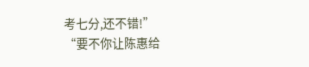考七分,还不错!”
“要不你让陈惠给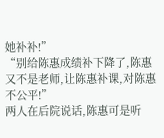她补补!”
“别给陈惠成绩补下降了,陈惠又不是老师,让陈惠补课,对陈惠不公平!”
两人在后院说话,陈惠可是听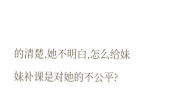的清楚,她不明白,怎么给妹妹补课是对她的不公平?